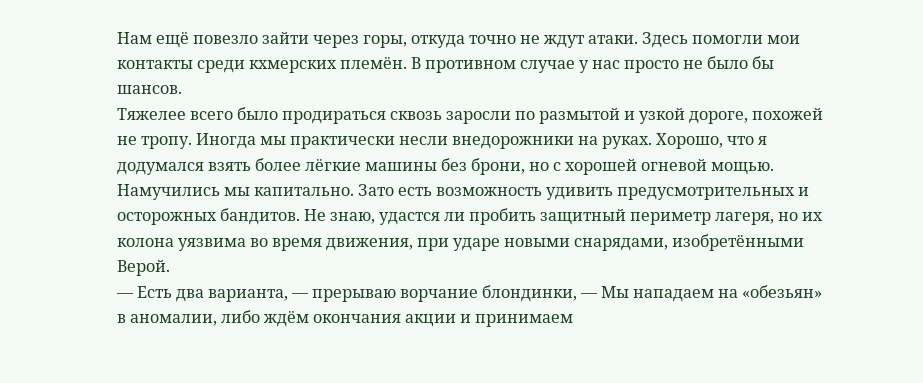Нам ещё повезло зайти через горы, откуда точно не ждут атаки. Здесь помогли мои контакты среди кхмерских племён. В противном случае у нас просто не было бы шансов.
Тяжелее всего было продираться сквозь заросли по размытой и узкой дороге, похожей не тропу. Иногда мы практически несли внедорожники на руках. Хорошо, что я додумался взять более лёгкие машины без брони, но с хорошей огневой мощью. Намучились мы капитально. Зато есть возможность удивить предусмотрительных и осторожных бандитов. Не знаю, удастся ли пробить защитный периметр лагеря, но их колона уязвима во время движения, при ударе новыми снарядами, изобретёнными Верой.
— Есть два варианта, — прерываю ворчание блондинки, — Мы нападаем на «обезьян» в аномалии, либо ждём окончания акции и принимаем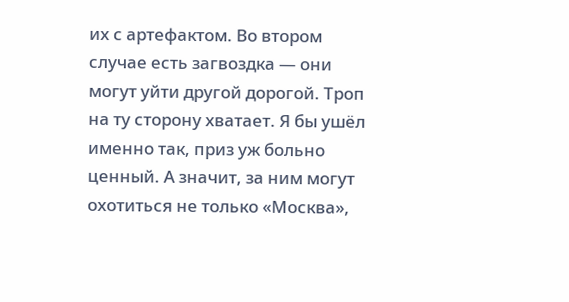их с артефактом. Во втором случае есть загвоздка — они могут уйти другой дорогой. Троп на ту сторону хватает. Я бы ушёл именно так, приз уж больно ценный. А значит, за ним могут охотиться не только «Москва»,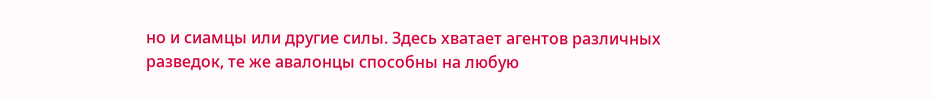но и сиамцы или другие силы. Здесь хватает агентов различных разведок, те же авалонцы способны на любую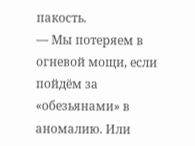пакость.
— Мы потеряем в огневой мощи, если пойдём за «обезьянами» в аномалию. Или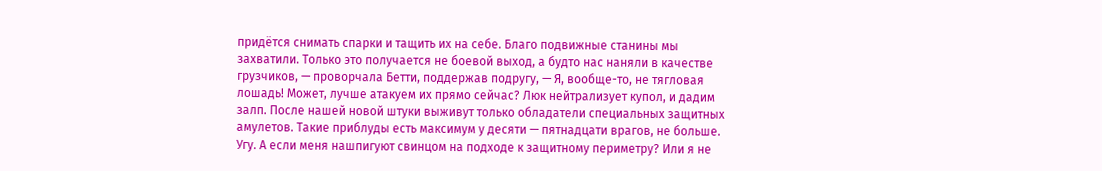придётся снимать спарки и тащить их на себе. Благо подвижные станины мы захватили. Только это получается не боевой выход, а будто нас наняли в качестве грузчиков, — проворчала Бетти, поддержав подругу, — Я, вообще-то, не тягловая лошадь! Может, лучше атакуем их прямо сейчас? Люк нейтрализует купол, и дадим залп. После нашей новой штуки выживут только обладатели специальных защитных амулетов. Такие приблуды есть максимум у десяти — пятнадцати врагов, не больше.
Угу. А если меня нашпигуют свинцом на подходе к защитному периметру? Или я не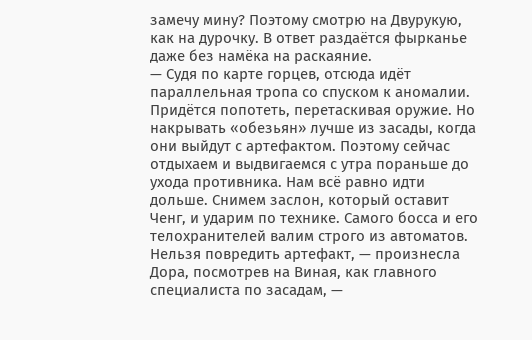замечу мину? Поэтому смотрю на Двурукую, как на дурочку. В ответ раздаётся фырканье даже без намёка на раскаяние.
— Судя по карте горцев, отсюда идёт параллельная тропа со спуском к аномалии. Придётся попотеть, перетаскивая оружие. Но накрывать «обезьян» лучше из засады, когда они выйдут с артефактом. Поэтому сейчас отдыхаем и выдвигаемся с утра пораньше до ухода противника. Нам всё равно идти дольше. Снимем заслон, который оставит Ченг, и ударим по технике. Самого босса и его телохранителей валим строго из автоматов. Нельзя повредить артефакт, — произнесла Дора, посмотрев на Виная, как главного специалиста по засадам, —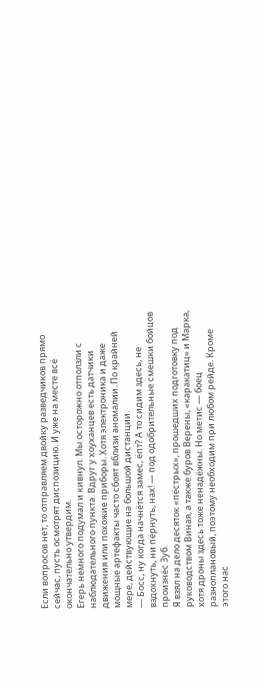Если вопросов нет, то отправляем двойку разведчиков прямо сейчас, пусть осмотрят диспозицию. И уже на месте всё окончательно утвердим.
Егерь немного подумал и кивнул. Мы осторожно отползли с наблюдательного пункта. Вдруг у хоуханцев есть датчики движения или похожие приборы. Хотя электроника и даже мощные артефакты часто сбоят вблизи аномалии. По крайней мере, действующие на большой дистанции.
— Босс, ну когда начнётся замес, ёпт? А то сидим здесь, не вздохнуть, ни пёрнуть, нах! — под одобрительные смешки бойцов произнёс Зуб.
Я взял на дело десяток «пёстрых», прошедших подготовку под руководством Виная, а также буров Верены, «каракатиц» и Марка, хотя дроны здесь тоже ненадёжны. Но метис — боец разноплановый, поэтому необходим при любом рейде. Кроме этого нас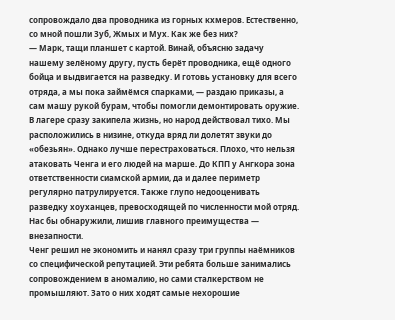сопровождало два проводника из горных кхмеров. Естественно, со мной пошли Зуб, Жмых и Мух. Как же без них?
— Марк, тащи планшет с картой. Винай, объясню задачу нашему зелёному другу, пусть берёт проводника, ещё одного бойца и выдвигается на разведку. И готовь установку для всего отряда, а мы пока займёмся спарками, — раздаю приказы, а сам машу рукой бурам, чтобы помогли демонтировать оружие.
В лагере сразу закипела жизнь, но народ действовал тихо. Мы расположились в низине, откуда вряд ли долетят звуки до «обезьян». Однако лучше перестраховаться. Плохо, что нельзя атаковать Ченга и его людей на марше. До КПП у Ангкора зона ответственности сиамской армии, да и далее периметр регулярно патрулируется. Также глупо недооценивать разведку хоуханцев, превосходящей по численности мой отряд. Нас бы обнаружили, лишив главного преимущества — внезапности.
Ченг решил не экономить и нанял сразу три группы наёмников со специфической репутацией. Эти ребята больше занимались сопровождением в аномалию, но сами сталкерством не промышляют. Зато о них ходят самые нехорошие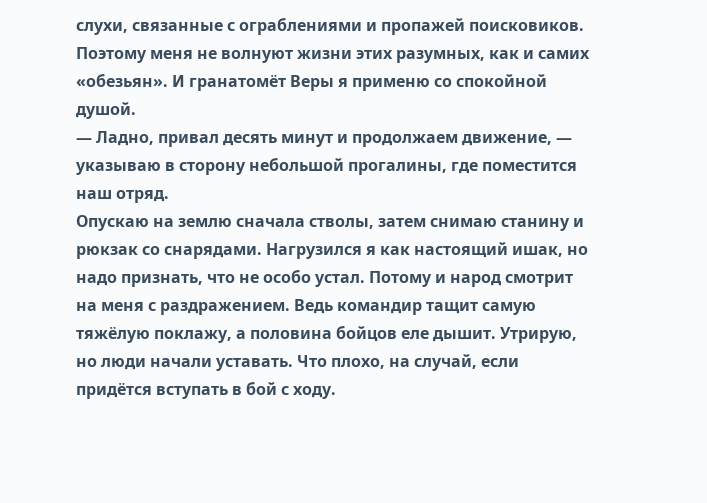слухи, связанные с ограблениями и пропажей поисковиков. Поэтому меня не волнуют жизни этих разумных, как и самих «обезьян». И гранатомёт Веры я применю со спокойной душой.
— Ладно, привал десять минут и продолжаем движение, — указываю в сторону небольшой прогалины, где поместится наш отряд.
Опускаю на землю сначала стволы, затем снимаю станину и рюкзак со снарядами. Нагрузился я как настоящий ишак, но надо признать, что не особо устал. Потому и народ смотрит на меня с раздражением. Ведь командир тащит самую тяжёлую поклажу, а половина бойцов еле дышит. Утрирую, но люди начали уставать. Что плохо, на случай, если придётся вступать в бой с ходу.